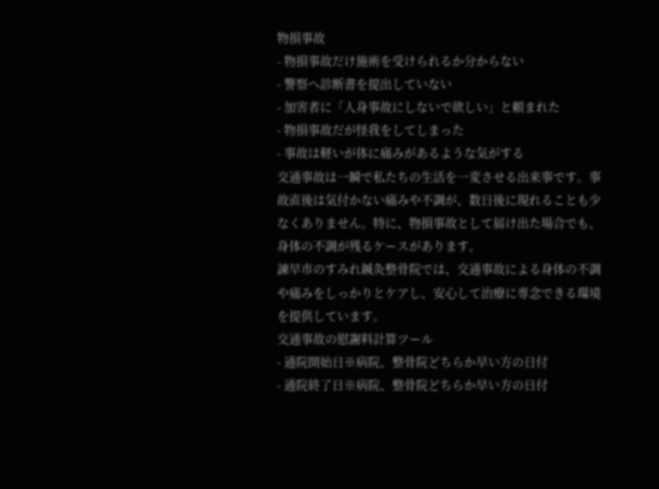物損事故
- 物損事故だけ施術を受けられるか分からない
- 警察へ診断書を提出していない
- 加害者に「人身事故にしないで欲しい」と頼まれた
- 物損事故だが怪我をしてしまった
- 事故は軽いが体に痛みがあるような気がする
交通事故は一瞬で私たちの生活を一変させる出来事です。事故直後は気付かない痛みや不調が、数日後に現れることも少なくありません。特に、物損事故として届け出た場合でも、身体の不調が残るケースがあります。
諫早市のすみれ鍼灸整骨院では、交通事故による身体の不調や痛みをしっかりとケアし、安心して治療に専念できる環境を提供しています。
交通事故の慰謝料計算ツール
- 通院開始日※病院、整骨院どちらか早い方の日付
- 通院終了日※病院、整骨院どちらか早い方の日付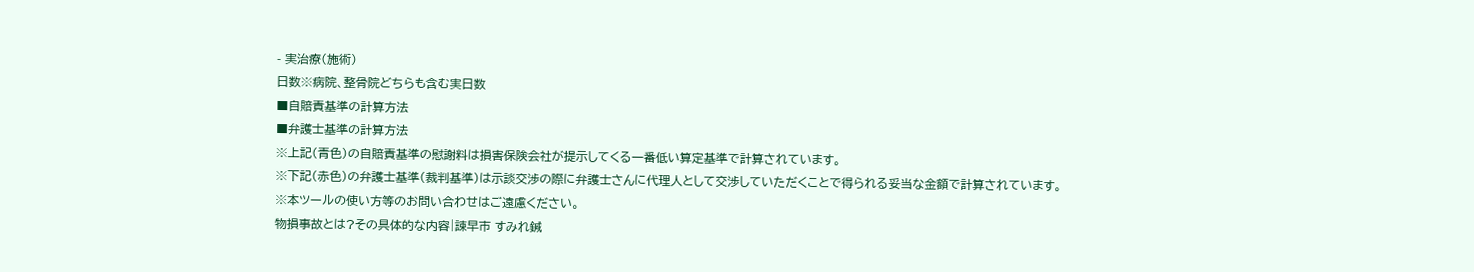- 実治療(施術)
日数※病院、整骨院どちらも含む実日数
■自賠責基準の計算方法
■弁護士基準の計算方法
※上記(青色)の自賠責基準の慰謝料は損害保険会社が提示してくる一番低い算定基準で計算されています。
※下記(赤色)の弁護士基準(裁判基準)は示談交渉の際に弁護士さんに代理人として交渉していただくことで得られる妥当な金額で計算されています。
※本ツールの使い方等のお問い合わせはご遠慮ください。
物損事故とは?その具体的な内容|諫早市 すみれ鍼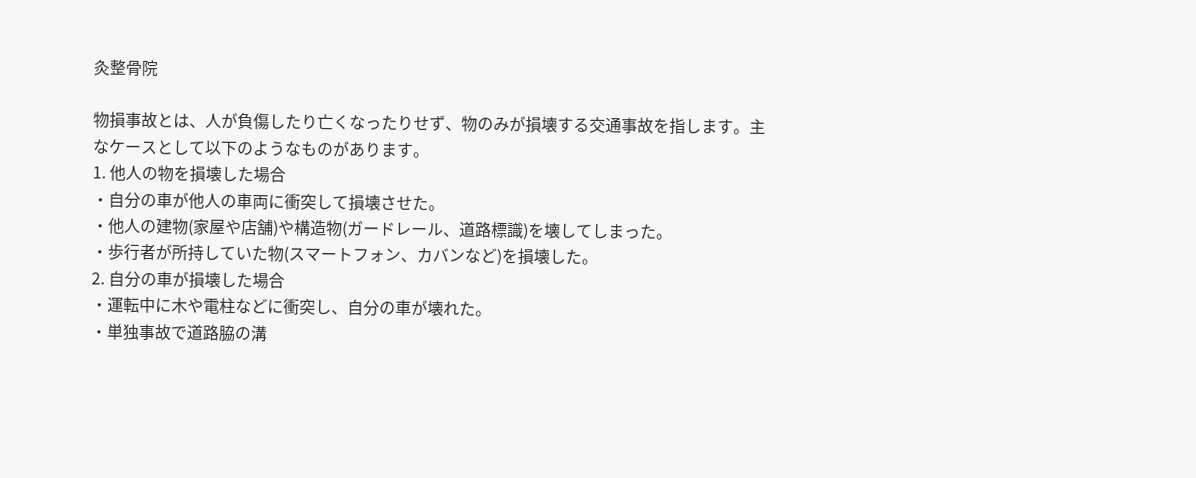灸整骨院

物損事故とは、人が負傷したり亡くなったりせず、物のみが損壊する交通事故を指します。主なケースとして以下のようなものがあります。
1. 他人の物を損壊した場合
・自分の車が他人の車両に衝突して損壊させた。
・他人の建物(家屋や店舗)や構造物(ガードレール、道路標識)を壊してしまった。
・歩行者が所持していた物(スマートフォン、カバンなど)を損壊した。
2. 自分の車が損壊した場合
・運転中に木や電柱などに衝突し、自分の車が壊れた。
・単独事故で道路脇の溝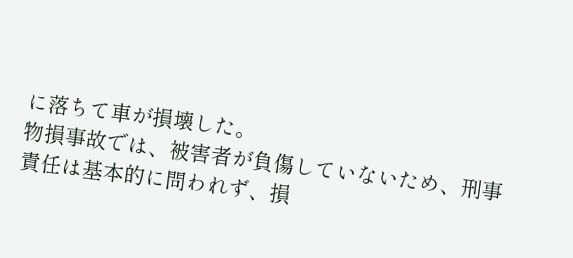に落ちて車が損壊した。
物損事故では、被害者が負傷していないため、刑事責任は基本的に問われず、損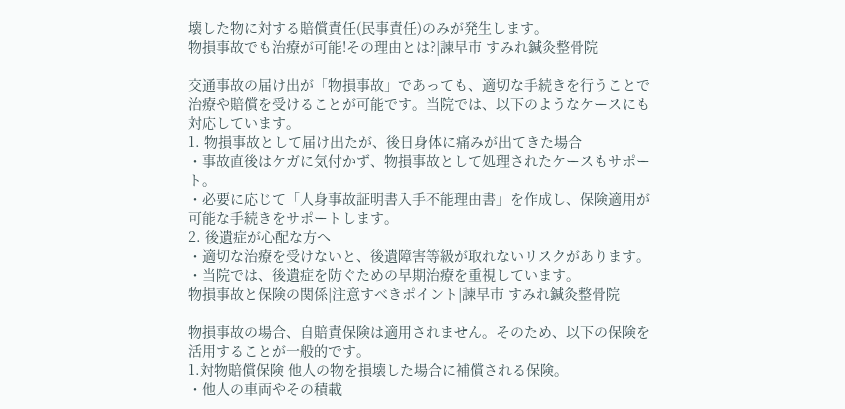壊した物に対する賠償責任(民事責任)のみが発生します。
物損事故でも治療が可能!その理由とは?|諫早市 すみれ鍼灸整骨院

交通事故の届け出が「物損事故」であっても、適切な手続きを行うことで治療や賠償を受けることが可能です。当院では、以下のようなケースにも対応しています。
1. 物損事故として届け出たが、後日身体に痛みが出てきた場合
・事故直後はケガに気付かず、物損事故として処理されたケースもサポート。
・必要に応じて「人身事故証明書入手不能理由書」を作成し、保険適用が可能な手続きをサポートします。
2. 後遺症が心配な方へ
・適切な治療を受けないと、後遺障害等級が取れないリスクがあります。
・当院では、後遺症を防ぐための早期治療を重視しています。
物損事故と保険の関係|注意すべきポイント|諫早市 すみれ鍼灸整骨院

物損事故の場合、自賠責保険は適用されません。そのため、以下の保険を活用することが一般的です。
1.対物賠償保険 他人の物を損壊した場合に補償される保険。
・他人の車両やその積載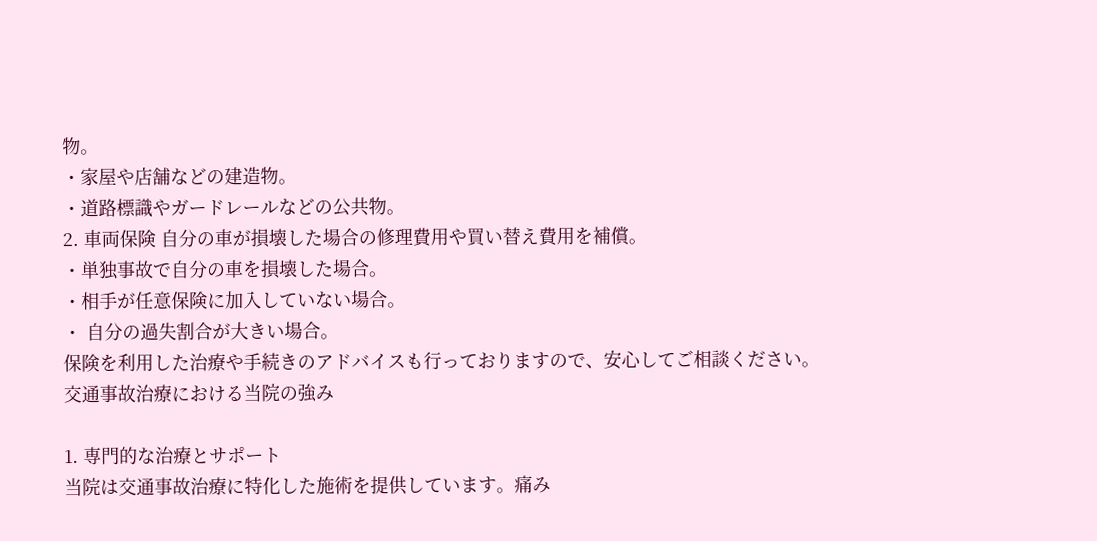物。
・家屋や店舗などの建造物。
・道路標識やガードレールなどの公共物。
2. 車両保険 自分の車が損壊した場合の修理費用や買い替え費用を補償。
・単独事故で自分の車を損壊した場合。
・相手が任意保険に加入していない場合。
・ 自分の過失割合が大きい場合。
保険を利用した治療や手続きのアドバイスも行っておりますので、安心してご相談ください。
交通事故治療における当院の強み

1. 専門的な治療とサポート
当院は交通事故治療に特化した施術を提供しています。痛み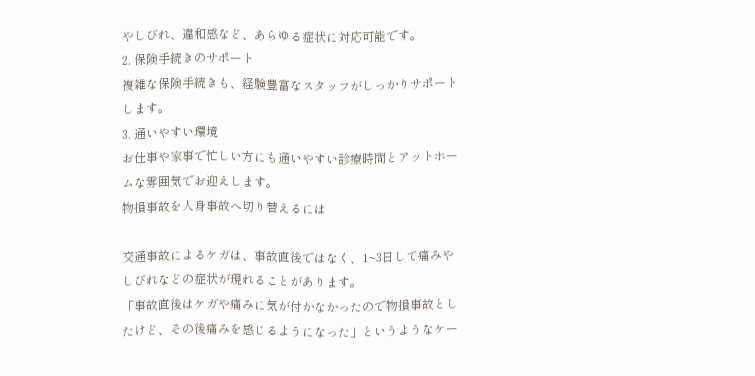やしびれ、違和感など、あらゆる症状に対応可能です。
2. 保険手続きのサポート
複雑な保険手続きも、経験豊富なスタッフがしっかりサポートします。
3. 通いやすい環境
お仕事や家事で忙しい方にも通いやすい診療時間とアットホームな雰囲気でお迎えします。
物損事故を人身事故へ切り替えるには

交通事故によるケガは、事故直後ではなく、1~3日して痛みやしびれなどの症状が現れることがあります。
「事故直後はケガや痛みに気が付かなかったので物損事故としたけど、その後痛みを感じるようになった」というようなケー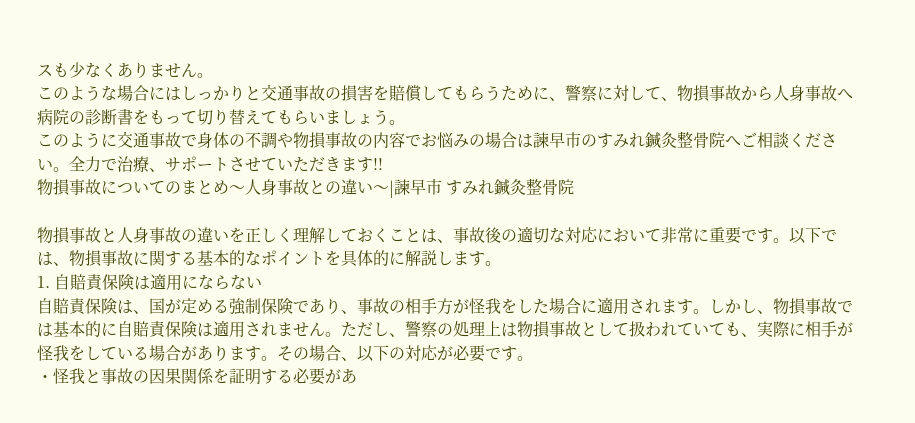スも少なくありません。
このような場合にはしっかりと交通事故の損害を賠償してもらうために、警察に対して、物損事故から人身事故へ病院の診断書をもって切り替えてもらいましょう。
このように交通事故で身体の不調や物損事故の内容でお悩みの場合は諫早市のすみれ鍼灸整骨院へご相談ください。全力で治療、サポートさせていただきます!!
物損事故についてのまとめ〜人身事故との違い〜|諫早市 すみれ鍼灸整骨院

物損事故と人身事故の違いを正しく理解しておくことは、事故後の適切な対応において非常に重要です。以下では、物損事故に関する基本的なポイントを具体的に解説します。
1. 自賠責保険は適用にならない
自賠責保険は、国が定める強制保険であり、事故の相手方が怪我をした場合に適用されます。しかし、物損事故では基本的に自賠責保険は適用されません。ただし、警察の処理上は物損事故として扱われていても、実際に相手が怪我をしている場合があります。その場合、以下の対応が必要です。
・怪我と事故の因果関係を証明する必要があ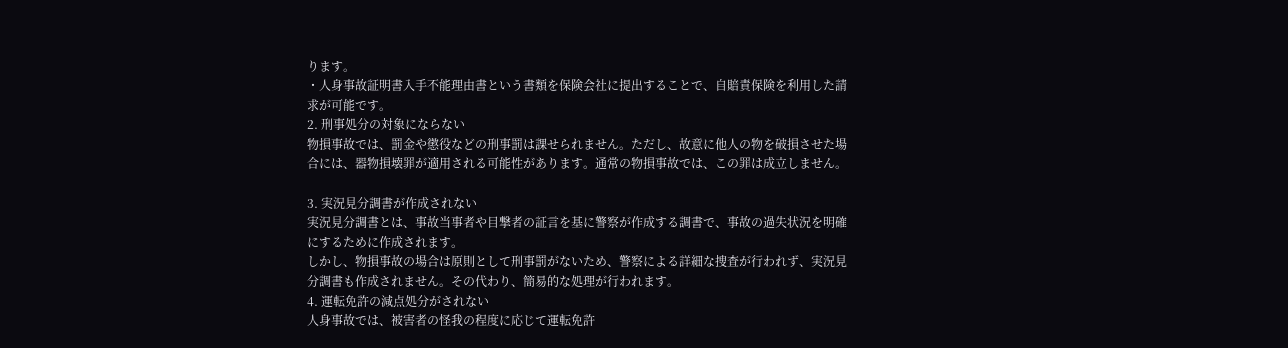ります。
・人身事故証明書入手不能理由書という書類を保険会社に提出することで、自賠責保険を利用した請求が可能です。
2. 刑事処分の対象にならない
物損事故では、罰金や懲役などの刑事罰は課せられません。ただし、故意に他人の物を破損させた場合には、器物損壊罪が適用される可能性があります。通常の物損事故では、この罪は成立しません。

3. 実況見分調書が作成されない
実況見分調書とは、事故当事者や目撃者の証言を基に警察が作成する調書で、事故の過失状況を明確にするために作成されます。
しかし、物損事故の場合は原則として刑事罰がないため、警察による詳細な捜査が行われず、実況見分調書も作成されません。その代わり、簡易的な処理が行われます。
4. 運転免許の減点処分がされない
人身事故では、被害者の怪我の程度に応じて運転免許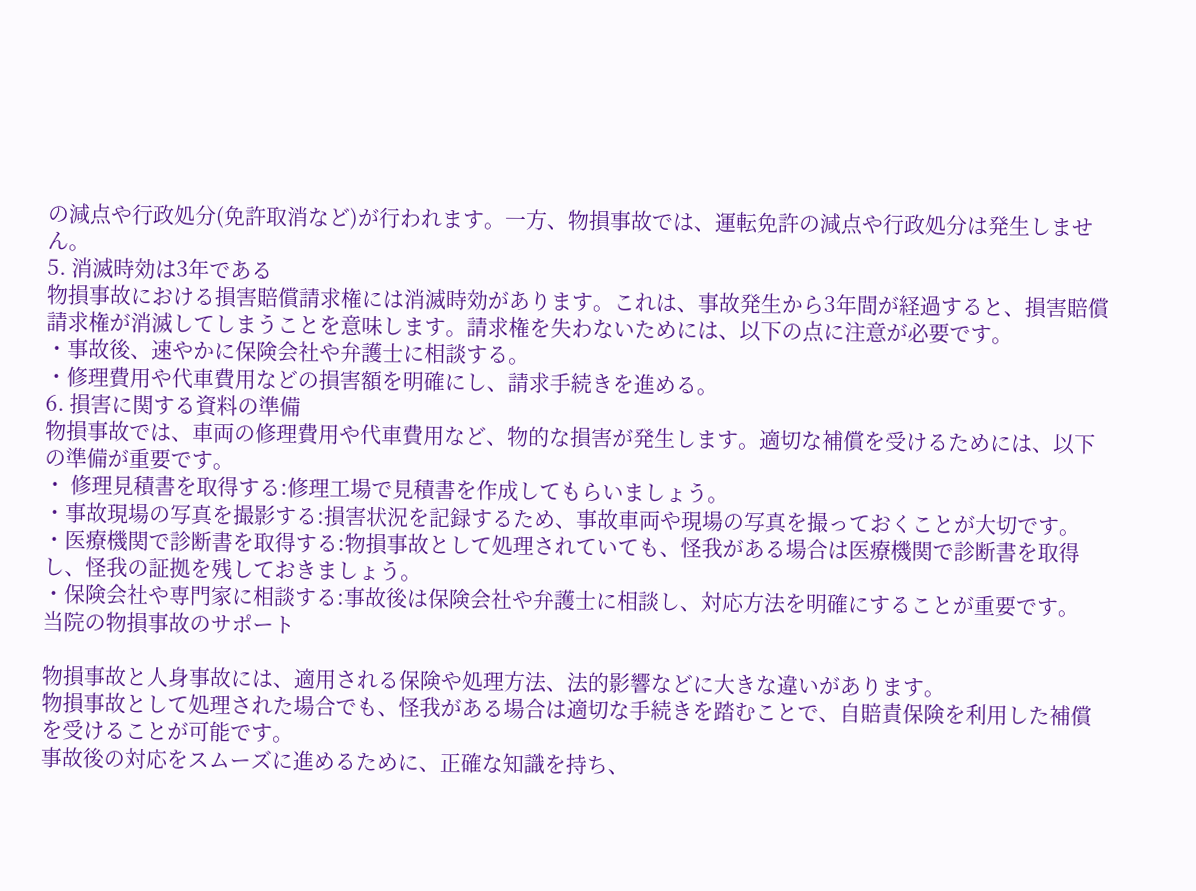の減点や行政処分(免許取消など)が行われます。一方、物損事故では、運転免許の減点や行政処分は発生しません。
5. 消滅時効は3年である
物損事故における損害賠償請求権には消滅時効があります。これは、事故発生から3年間が経過すると、損害賠償請求権が消滅してしまうことを意味します。請求権を失わないためには、以下の点に注意が必要です。
・事故後、速やかに保険会社や弁護士に相談する。
・修理費用や代車費用などの損害額を明確にし、請求手続きを進める。
6. 損害に関する資料の準備
物損事故では、車両の修理費用や代車費用など、物的な損害が発生します。適切な補償を受けるためには、以下の準備が重要です。
・ 修理見積書を取得する:修理工場で見積書を作成してもらいましょう。
・事故現場の写真を撮影する:損害状況を記録するため、事故車両や現場の写真を撮っておくことが大切です。
・医療機関で診断書を取得する:物損事故として処理されていても、怪我がある場合は医療機関で診断書を取得し、怪我の証拠を残しておきましょう。
・保険会社や専門家に相談する:事故後は保険会社や弁護士に相談し、対応方法を明確にすることが重要です。
当院の物損事故のサポート

物損事故と人身事故には、適用される保険や処理方法、法的影響などに大きな違いがあります。
物損事故として処理された場合でも、怪我がある場合は適切な手続きを踏むことで、自賠責保険を利用した補償を受けることが可能です。
事故後の対応をスムーズに進めるために、正確な知識を持ち、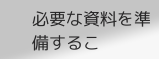必要な資料を準備するこ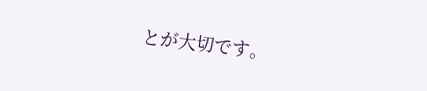とが大切です。